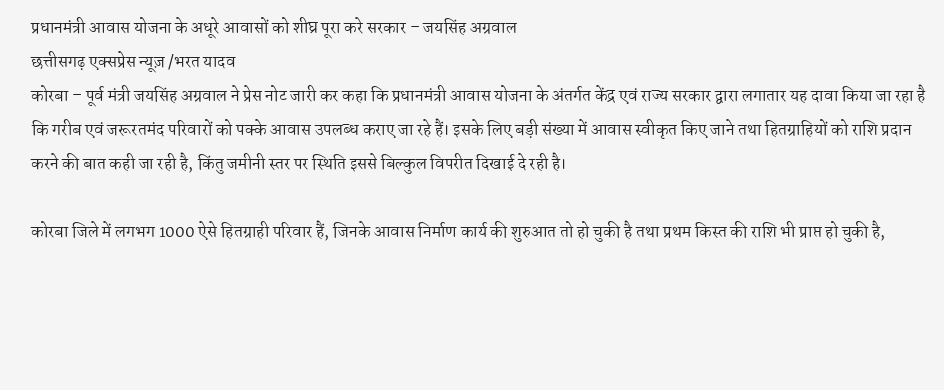प्रधानमंत्री आवास योजना के अधूरे आवासों को शीघ्र पूरा करे सरकार – जयसिंह अग्रवाल
छत्तीसगढ़ एक्सप्रेस न्यूज़ /भरत यादव
कोरबा – पूर्व मंत्री जयसिंह अग्रवाल ने प्रेस नोट जारी कर कहा कि प्रधानमंत्री आवास योजना के अंतर्गत केंद्र एवं राज्य सरकार द्वारा लगातार यह दावा किया जा रहा है कि गरीब एवं जरूरतमंद परिवारों को पक्के आवास उपलब्ध कराए जा रहे हैं। इसके लिए बड़ी संख्या में आवास स्वीकृत किए जाने तथा हितग्राहियों को राशि प्रदान करने की बात कही जा रही है, किंतु जमीनी स्तर पर स्थिति इससे बिल्कुल विपरीत दिखाई दे रही है।

कोरबा जिले में लगभग 1000 ऐसे हितग्राही परिवार हैं, जिनके आवास निर्माण कार्य की शुरुआत तो हो चुकी है तथा प्रथम किस्त की राशि भी प्राप्त हो चुकी है,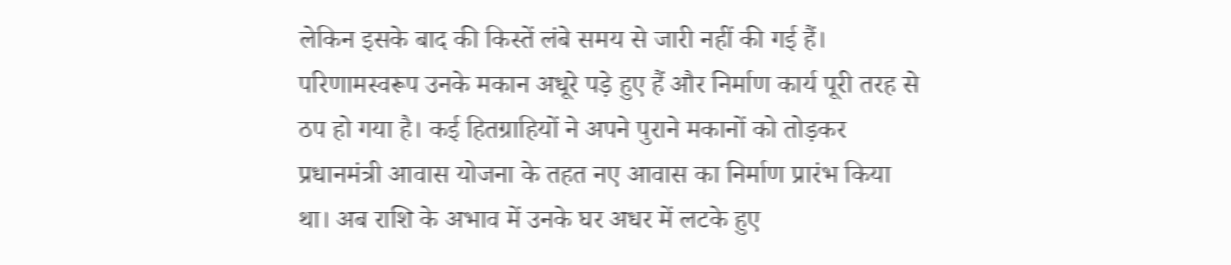लेकिन इसके बाद की किस्तें लंबे समय से जारी नहीं की गई हैं। परिणामस्वरूप उनके मकान अधूरे पड़े हुए हैं और निर्माण कार्य पूरी तरह से ठप हो गया है। कई हितग्राहियों ने अपने पुराने मकानों को तोड़कर प्रधानमंत्री आवास योजना के तहत नए आवास का निर्माण प्रारंभ किया था। अब राशि के अभाव में उनके घर अधर में लटके हुए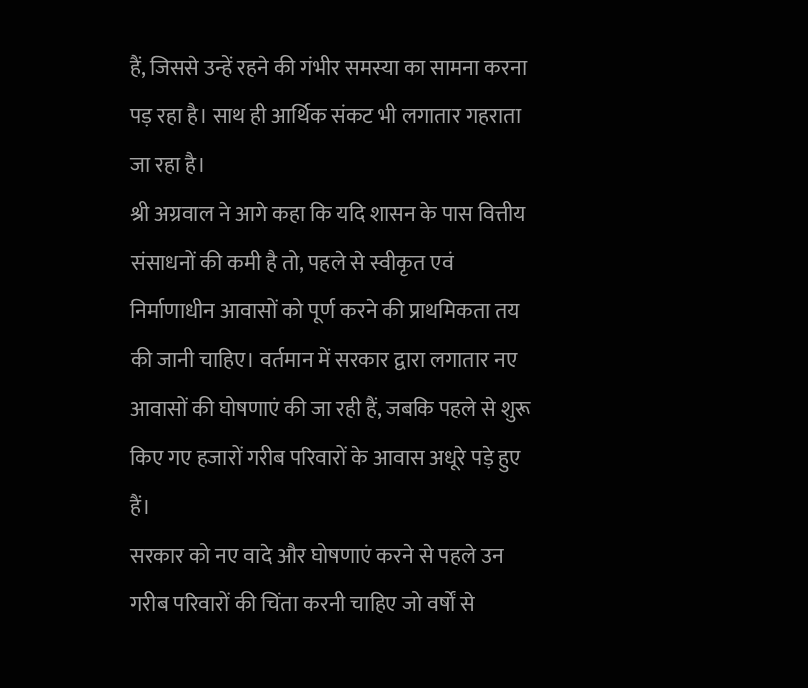हैं, जिससे उन्हें रहने की गंभीर समस्या का सामना करना पड़ रहा है। साथ ही आर्थिक संकट भी लगातार गहराता जा रहा है।
श्री अग्रवाल ने आगे कहा कि यदि शासन के पास वित्तीय संसाधनों की कमी है तो, पहले से स्वीकृत एवं निर्माणाधीन आवासों को पूर्ण करने की प्राथमिकता तय की जानी चाहिए। वर्तमान में सरकार द्वारा लगातार नए आवासों की घोषणाएं की जा रही हैं, जबकि पहले से शुरू किए गए हजारों गरीब परिवारों के आवास अधूरे पड़े हुए हैं।
सरकार को नए वादे और घोषणाएं करने से पहले उन गरीब परिवारों की चिंता करनी चाहिए जो वर्षों से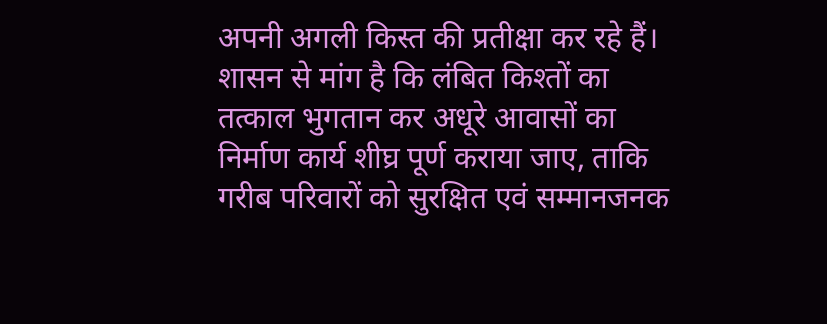अपनी अगली किस्त की प्रतीक्षा कर रहे हैं। शासन से मांग है कि लंबित किश्तों का तत्काल भुगतान कर अधूरे आवासों का निर्माण कार्य शीघ्र पूर्ण कराया जाए, ताकि गरीब परिवारों को सुरक्षित एवं सम्मानजनक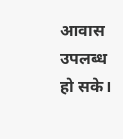आवास उपलब्ध हो सके।